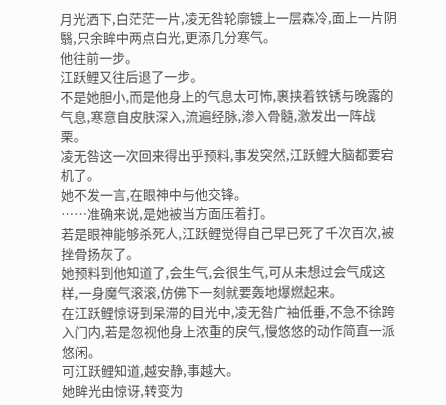月光洒下,白茫茫一片,凌无咎轮廓镀上一层森冷,面上一片阴翳,只余眸中两点白光,更添几分寒气。
他往前一步。
江跃鲤又往后退了一步。
不是她胆小,而是他身上的气息太可怖,裹挟着铁锈与晚露的气息,寒意自皮肤深入,流遍经脉,渗入骨髓,激发出一阵战栗。
凌无咎这一次回来得出乎预料,事发突然,江跃鲤大脑都要宕机了。
她不发一言,在眼神中与他交锋。
……准确来说,是她被当方面压着打。
若是眼神能够杀死人,江跃鲤觉得自己早已死了千次百次,被挫骨扬灰了。
她预料到他知道了,会生气,会很生气,可从未想过会气成这样,一身魔气滚滚,仿佛下一刻就要轰地爆燃起来。
在江跃鲤惊讶到呆滞的目光中,凌无咎广袖低垂,不急不徐跨入门内,若是忽视他身上浓重的戾气,慢悠悠的动作简直一派悠闲。
可江跃鲤知道,越安静,事越大。
她眸光由惊讶,转变为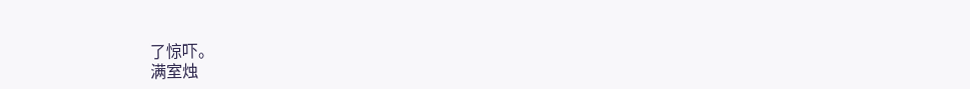了惊吓。
满室烛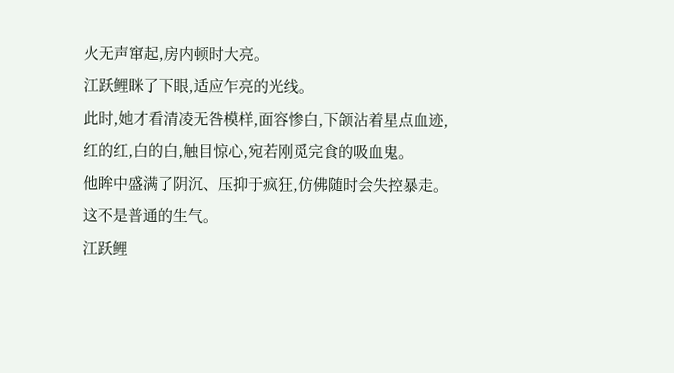火无声窜起,房内顿时大亮。
江跃鲤眯了下眼,适应乍亮的光线。
此时,她才看清凌无咎模样,面容惨白,下颌沾着星点血迹,红的红,白的白,触目惊心,宛若刚觅完食的吸血鬼。
他眸中盛满了阴沉、压抑于疯狂,仿佛随时会失控暴走。
这不是普通的生气。
江跃鲤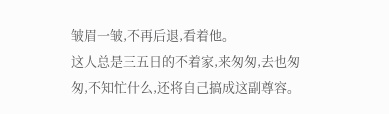皱眉一皱,不再后退,看着他。
这人总是三五日的不着家,来匆匆,去也匆匆,不知忙什么,还将自己搞成这副尊容。